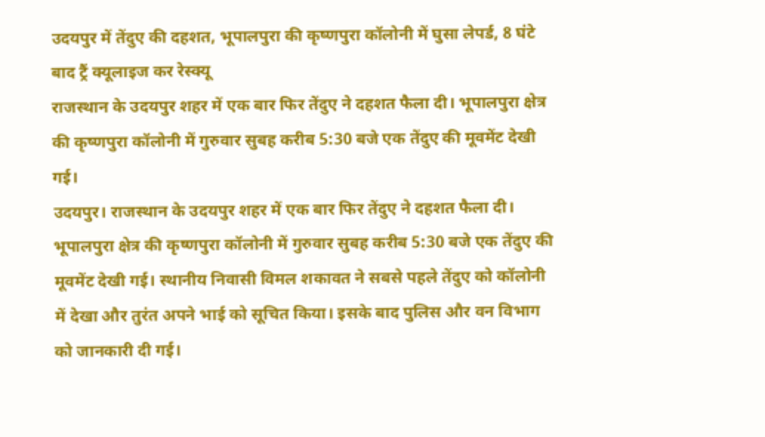उदयपुर में तेंदुए की दहशत, भूपालपुरा की कृष्णपुरा कॉलोनी में घुसा लेपर्ड, 8 घंटे बाद ट्रैं क्यूलाइज कर रेस्क्यू
राजस्थान के उदयपुर शहर में एक बार फिर तेंदुए ने दहशत फैला दी। भूपालपुरा क्षेत्र की कृष्णपुरा कॉलोनी में गुरुवार सुबह करीब 5:30 बजे एक तेंदुए की मूवमेंट देखी गई।
उदयपुर। राजस्थान के उदयपुर शहर में एक बार फिर तेंदुए ने दहशत फैला दी। भूपालपुरा क्षेत्र की कृष्णपुरा कॉलोनी में गुरुवार सुबह करीब 5:30 बजे एक तेंदुए की मूवमेंट देखी गई। स्थानीय निवासी विमल शकावत ने सबसे पहले तेंदुए को कॉलोनी में देखा और तुरंत अपने भाई को सूचित किया। इसके बाद पुलिस और वन विभाग को जानकारी दी गई।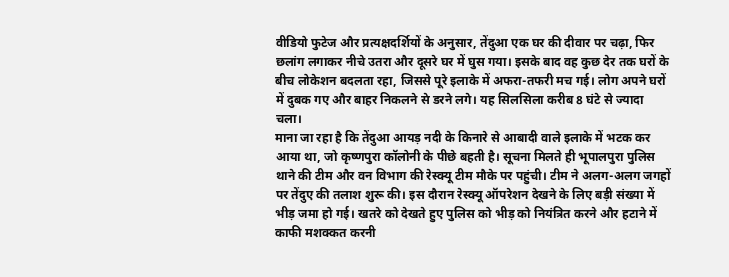वीडियो फुटेज और प्रत्यक्षदर्शियों के अनुसार, तेंदुआ एक घर की दीवार पर चढ़ा, फिर छलांग लगाकर नीचे उतरा और दूसरे घर में घुस गया। इसके बाद वह कुछ देर तक घरों के बीच लोकेशन बदलता रहा, जिससे पूरे इलाके में अफरा-तफरी मच गई। लोग अपने घरों में दुबक गए और बाहर निकलने से डरने लगे। यह सिलसिला करीब 8 घंटे से ज्यादा चला।
माना जा रहा है कि तेंदुआ आयड़ नदी के किनारे से आबादी वाले इलाके में भटक कर आया था, जो कृष्णपुरा कॉलोनी के पीछे बहती है। सूचना मिलते ही भूपालपुरा पुलिस थाने की टीम और वन विभाग की रेस्क्यू टीम मौके पर पहुंची। टीम ने अलग-अलग जगहों पर तेंदुए की तलाश शुरू की। इस दौरान रेस्क्यू ऑपरेशन देखने के लिए बड़ी संख्या में भीड़ जमा हो गई। खतरे को देखते हुए पुलिस को भीड़ को नियंत्रित करने और हटाने में काफी मशक्कत करनी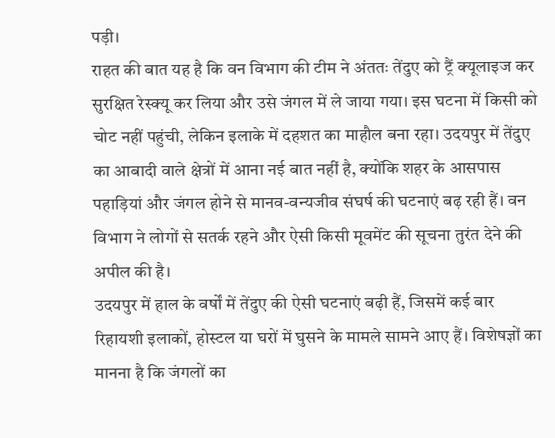पड़ी।
राहत की बात यह है कि वन विभाग की टीम ने अंततः तेंदुए को ट्रैं क्यूलाइज कर सुरक्षित रेस्क्यू कर लिया और उसे जंगल में ले जाया गया। इस घटना में किसी को चोट नहीं पहुंची, लेकिन इलाके में दहशत का माहौल बना रहा। उदयपुर में तेंदुए का आबादी वाले क्षेत्रों में आना नई बात नहीं है, क्योंकि शहर के आसपास पहाड़ियां और जंगल होने से मानव-वन्यजीव संघर्ष की घटनाएं बढ़ रही हैं। वन विभाग ने लोगों से सतर्क रहने और ऐसी किसी मूवमेंट की सूचना तुरंत देने की अपील की है।
उदयपुर में हाल के वर्षों में तेंदुए की ऐसी घटनाएं बढ़ी हैं, जिसमें कई बार रिहायशी इलाकों, होस्टल या घरों में घुसने के मामले सामने आए हैं। विशेषज्ञों का मानना है कि जंगलों का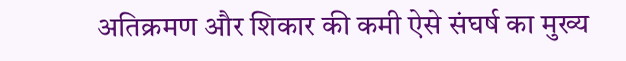अतिक्रमण और शिकार की कमी ऐसे संघर्ष का मुख्य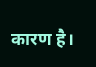कारण है।